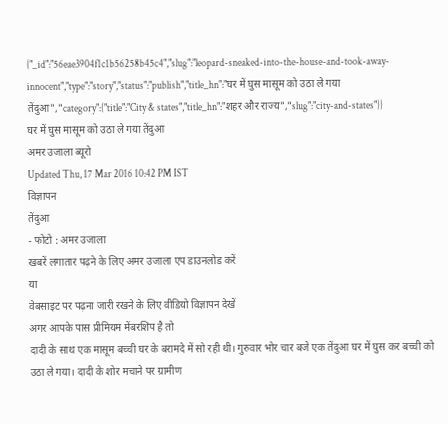{"_id":"56eae3904f1c1b56258b45c4","slug":"leopard-sneaked-into-the-house-and-took-away-innocent","type":"story","status":"publish","title_hn":"घर में घुस मासूम को उठा ले गया तेंदुआ","category":{"title":"City & states","title_hn":"शहर और राज्य","slug":"city-and-states"}}
घर में घुस मासूम को उठा ले गया तेंदुआ
अमर उजाला ब्यूरो
Updated Thu, 17 Mar 2016 10:42 PM IST
विज्ञापन
तेंदुआ
- फोटो : अमर उजाला
खबरें लगातार पढ़ने के लिए अमर उजाला एप डाउनलोड करें
या
वेबसाइट पर पढ़ना जारी रखने के लिए वीडियो विज्ञापन देखें
अगर आपके पास प्रीमियम मेंबरशिप है तो
दादी के साथ एक मासूम बच्ची घर के बरामदे में सो रही थी। गुरुवार भोर चार बजे एक तेंदुआ घर में घुस कर बच्ची को उठा ले गया। दादी के शोर मचाने पर ग्रामीण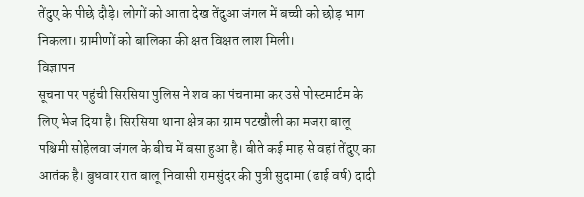तेंदुए के पीछे दौड़े। लोगों को आता देख तेंदुआ जंगल में बच्ची को छोड़ भाग निकला। ग्रामीणों को बालिका की क्षत विक्षत लाश मिली।
विज्ञापन
सूचना पर पहुंची सिरसिया पुलिस ने शव का पंचनामा कर उसे पोस्टमार्टम के लिए भेज दिया है। सिरसिया थाना क्षेत्र का ग्राम पटखौली का मजरा बालू पश्चिमी सोहेलवा जंगल के बीच में बसा हुआ है। बीते कई माह से वहां तेंदुए का आतंक है। बुधवार रात बालू निवासी रामसुंदर की पुत्री सुदामा (ढाई वर्ष) दादी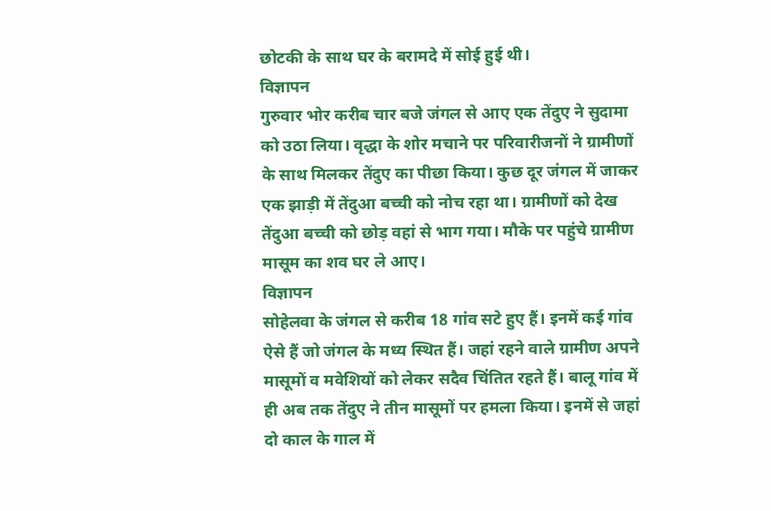छोटकी के साथ घर के बरामदे में सोई हुई थी।
विज्ञापन
गुरुवार भोर करीब चार बजे जंगल से आए एक तेंदुए ने सुदामा को उठा लिया। वृद्धा के शोर मचाने पर परिवारीजनों ने ग्रामीणों के साथ मिलकर तेंदुए का पीछा किया। कुछ दूर जंगल में जाकर एक झाड़ी में तेंदुआ बच्ची को नोच रहा था। ग्रामीणों को देख तेंदुआ बच्ची को छोड़ वहां से भाग गया। मौके पर पहुंचे ग्रामीण मासूम का शव घर ले आए।
विज्ञापन
सोहेलवा के जंगल से करीब 18 गांव सटे हुए हैं। इनमें कई गांव ऐसे हैं जो जंगल के मध्य स्थित हैं। जहां रहने वाले ग्रामीण अपने मासूमों व मवेशियों को लेकर सदैव चिंतित रहते हैं। बालू गांव में ही अब तक तेंदुए ने तीन मासूमों पर हमला किया। इनमें से जहां दो काल के गाल में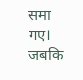समा गए। जबकि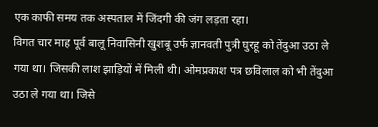एक काफी समय तक अस्पताल में जिंदगी की जंग लड़ता रहा।
विगत चार माह पूर्व बालू निवासिनी खुशबू उर्फ ज्ञानवती पुत्री घुरहू को तेंदुआ उठा ले गया था। जिसकी लाश झाड़ियों में मिली थी। ओमप्रकाश पत्र छविलाल को भी तेंदुआ उठा ले गया था। जिसे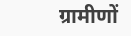ग्रामीणों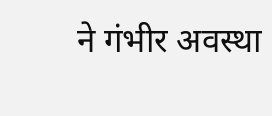ने गंभीर अवस्था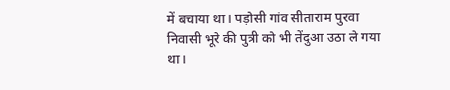में बचाया था। पड़ोसी गांव सीताराम पुरवा निवासी भूरे की पुत्री को भी तेंदुआ उठा ले गया था।